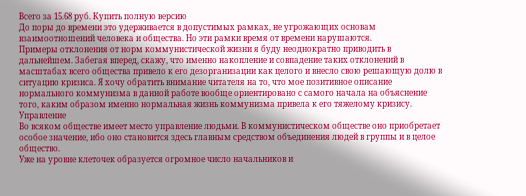Всего за 15.68 руб. Купить полную версию
До поры до времени это удерживается в допустимых рамках, не угрожающих основам взаимоотношений человека и общества. Но эти рамки время от времени нарушаются.
Примеры отклонения от норм коммунистической жизни я буду неоднократно приводить в дальнейшем. Забегая вперед, скажу, что именно накопление и совпадение таких отклонений в масштабах всего общества привело к его дезорганизации как целого и внесло свою решающую долю в ситуацию кризиса. Я хочу обратить внимание читателя на то, что мое позитивное описание нормального коммунизма в данной работе вообще ориентировано с самого начала на объяснение того, каким образом именно нормальная жизнь коммунизма привела к его тяжелому кризису.
Управление
Во всяком обществе имеет место управление людьми. В коммунистическом обществе оно приобретает особое значение, ибо оно становится здесь главным средством объединения людей в группы и в целое общество.
Уже на уровне клеточек образуется огромное число начальников и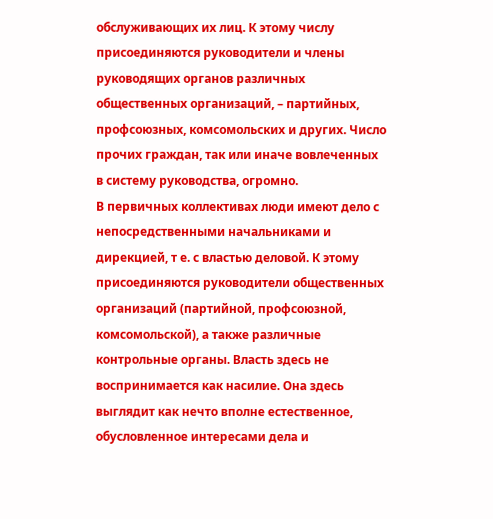обслуживающих их лиц. К этому числу присоединяются руководители и члены руководящих органов различных общественных организаций, – партийных, профсоюзных, комсомольских и других. Число прочих граждан, так или иначе вовлеченных в систему руководства, огромно.
В первичных коллективах люди имеют дело с непосредственными начальниками и дирекцией, т е. с властью деловой. К этому присоединяются руководители общественных организаций (партийной, профсоюзной, комсомольской), а также различные контрольные органы. Власть здесь не воспринимается как насилие. Она здесь выглядит как нечто вполне естественное, обусловленное интересами дела и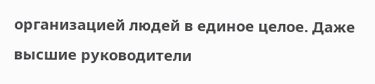организацией людей в единое целое. Даже высшие руководители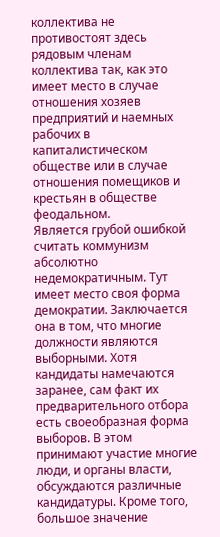коллектива не противостоят здесь рядовым членам коллектива так, как это имеет место в случае отношения хозяев предприятий и наемных рабочих в капиталистическом обществе или в случае отношения помещиков и крестьян в обществе феодальном.
Является грубой ошибкой считать коммунизм абсолютно недемократичным. Тут имеет место своя форма демократии. Заключается она в том, что многие должности являются выборными. Хотя кандидаты намечаются заранее, сам факт их предварительного отбора есть своеобразная форма выборов. В этом принимают участие многие люди, и органы власти, обсуждаются различные кандидатуры. Кроме того, большое значение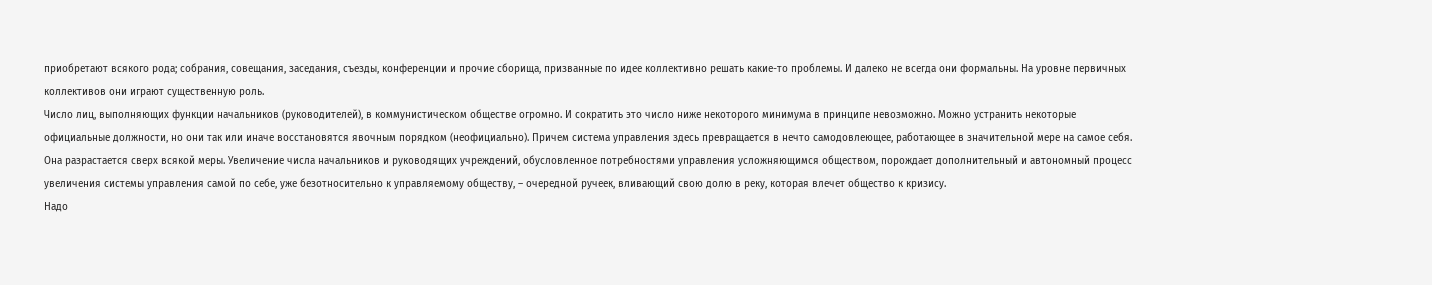приобретают всякого рода; собрания, совещания, заседания, съезды, конференции и прочие сборища, призванные по идее коллективно решать какие-то проблемы. И далеко не всегда они формальны. На уровне первичных коллективов они играют существенную роль.
Число лиц, выполняющих функции начальников (руководителей), в коммунистическом обществе огромно. И сократить это число ниже некоторого минимума в принципе невозможно. Можно устранить некоторые официальные должности, но они так или иначе восстановятся явочным порядком (неофициально). Причем система управления здесь превращается в нечто самодовлеющее, работающее в значительной мере на самое себя. Она разрастается сверх всякой меры. Увеличение числа начальников и руководящих учреждений, обусловленное потребностями управления усложняющимся обществом, порождает дополнительный и автономный процесс увеличения системы управления самой по себе, уже безотносительно к управляемому обществу, – очередной ручеек, вливающий свою долю в реку, которая влечет общество к кризису.
Надо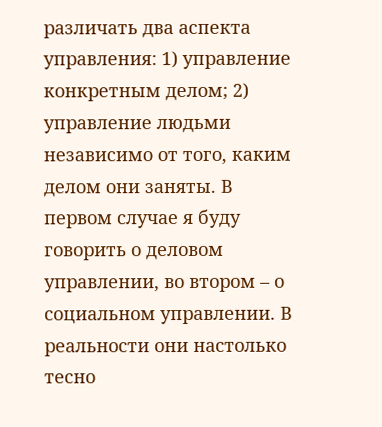различать два аспекта управления: 1) управление конкретным делом; 2) управление людьми независимо от того, каким делом они заняты. В первом случае я буду говорить о деловом управлении, во втором – о социальном управлении. В реальности они настолько тесно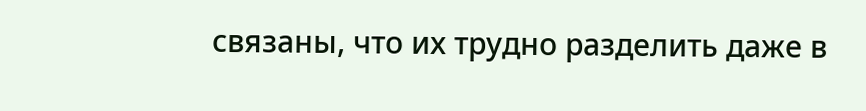связаны, что их трудно разделить даже в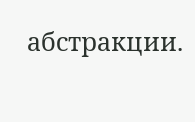абстракции.